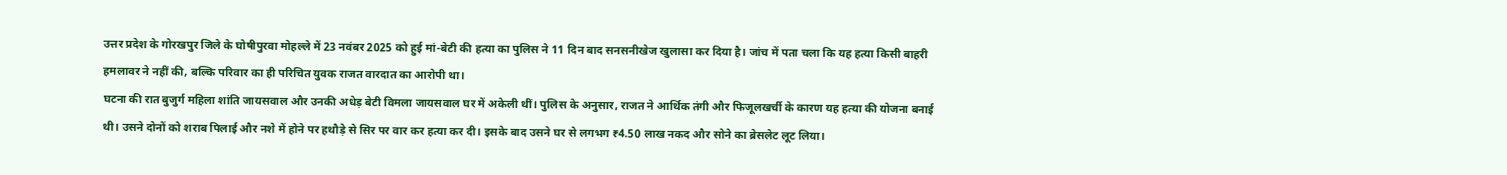उत्तर प्रदेश के गोरखपुर जिले के घोषीपुरवा मोहल्ले में 23 नवंबर 2025 को हुई मां-बेटी की हत्या का पुलिस ने 11 दिन बाद सनसनीखेज खुलासा कर दिया है। जांच में पता चला कि यह हत्या किसी बाहरी हमलावर ने नहीं की, बल्कि परिवार का ही परिचित युवक राजत वारदात का आरोपी था।
घटना की रात बुजुर्ग महिला शांति जायसवाल और उनकी अधेड़ बेटी विमला जायसवाल घर में अकेली थीं। पुलिस के अनुसार, राजत ने आर्थिक तंगी और फिजूलखर्ची के कारण यह हत्या की योजना बनाई थी। उसने दोनों को शराब पिलाई और नशे में होने पर हथौड़े से सिर पर वार कर हत्या कर दी। इसके बाद उसने घर से लगभग ₹4.50 लाख नकद और सोने का ब्रेसलेट लूट लिया।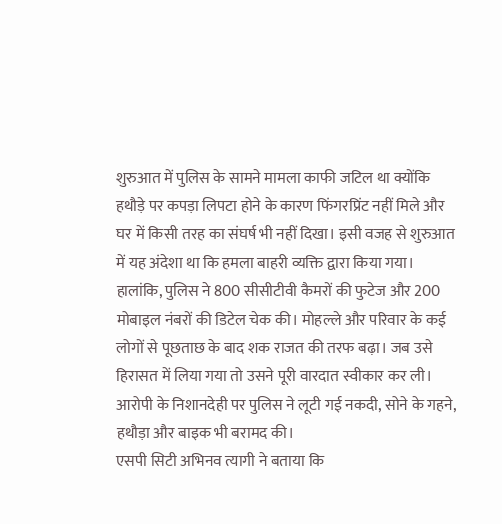शुरुआत में पुलिस के सामने मामला काफी जटिल था क्योंकि हथौड़े पर कपड़ा लिपटा होने के कारण फिंगरप्रिंट नहीं मिले और घर में किसी तरह का संघर्ष भी नहीं दिखा। इसी वजह से शुरुआत में यह अंदेशा था कि हमला बाहरी व्यक्ति द्वारा किया गया।
हालांकि, पुलिस ने 800 सीसीटीवी कैमरों की फुटेज और 200 मोबाइल नंबरों की डिटेल चेक की। मोहल्ले और परिवार के कई लोगों से पूछताछ के बाद शक राजत की तरफ बढ़ा। जब उसे हिरासत में लिया गया तो उसने पूरी वारदात स्वीकार कर ली। आरोपी के निशानदेही पर पुलिस ने लूटी गई नकदी, सोने के गहने, हथौड़ा और बाइक भी बरामद की।
एसपी सिटी अभिनव त्यागी ने बताया कि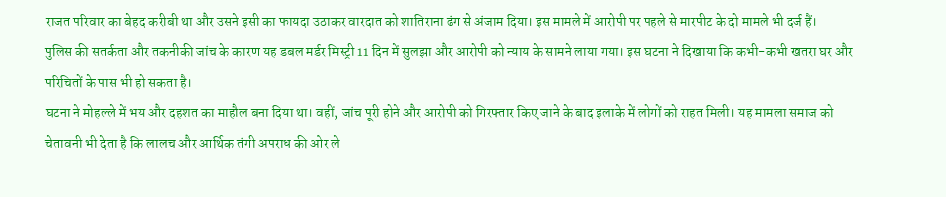राजत परिवार का बेहद करीबी था और उसने इसी का फायदा उठाकर वारदात को शातिराना ढंग से अंजाम दिया। इस मामले में आरोपी पर पहले से मारपीट के दो मामले भी दर्ज हैं।
पुलिस की सतर्कता और तकनीकी जांच के कारण यह डबल मर्डर मिस्ट्री 11 दिन में सुलझा और आरोपी को न्याय के सामने लाया गया। इस घटना ने दिखाया कि कभी-कभी खतरा घर और परिचितों के पास भी हो सकता है।
घटना ने मोहल्ले में भय और दहशत का माहौल बना दिया था। वहीं, जांच पूरी होने और आरोपी को गिरफ्तार किए जाने के बाद इलाके में लोगों को राहत मिली। यह मामला समाज को चेतावनी भी देता है कि लालच और आर्थिक तंगी अपराध की ओर ले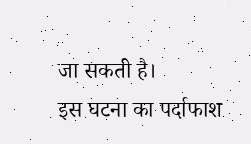जा सकती है।
इस घटना का पर्दाफाश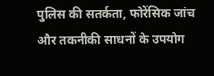पुलिस की सतर्कता, फोरेंसिक जांच और तकनीकी साधनों के उपयोग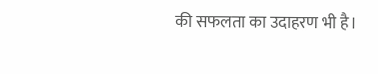की सफलता का उदाहरण भी है।